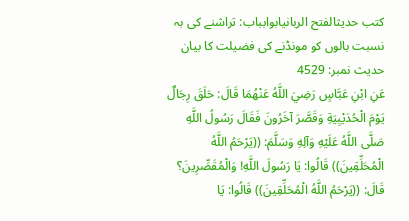کتب حدیثالفتح الربانیابوابباب: تراشنے کی بہ نسبت بالوں کو مونڈنے کی فضیلت کا بیان
حدیث نمبر: 4529
عَنِ ابْنِ عَبَّاسٍ رَضِيَ اللَّهُ عَنْهُمَا قَالَ: حَلَقَ رِجَالٌ يَوْمَ الْحُدَيْبِيَةِ وَقَصَّرَ آخَرُونَ فَقَالَ رَسُولُ اللَّهِ صَلَّى اللَّهُ عَلَيْهِ وَآلِهِ وَسَلَّمَ: ((يَرْحَمُ اللَّهُ الْمُحَلِّقِينَ)) قَالُوا: يَا رَسُولَ اللَّهِ! وَالْمُقَصِّرِينَ؟ قَالَ: ((يَرْحَمُ اللَّهُ الْمُحَلِّقِينَ)) قَالُوا: يَا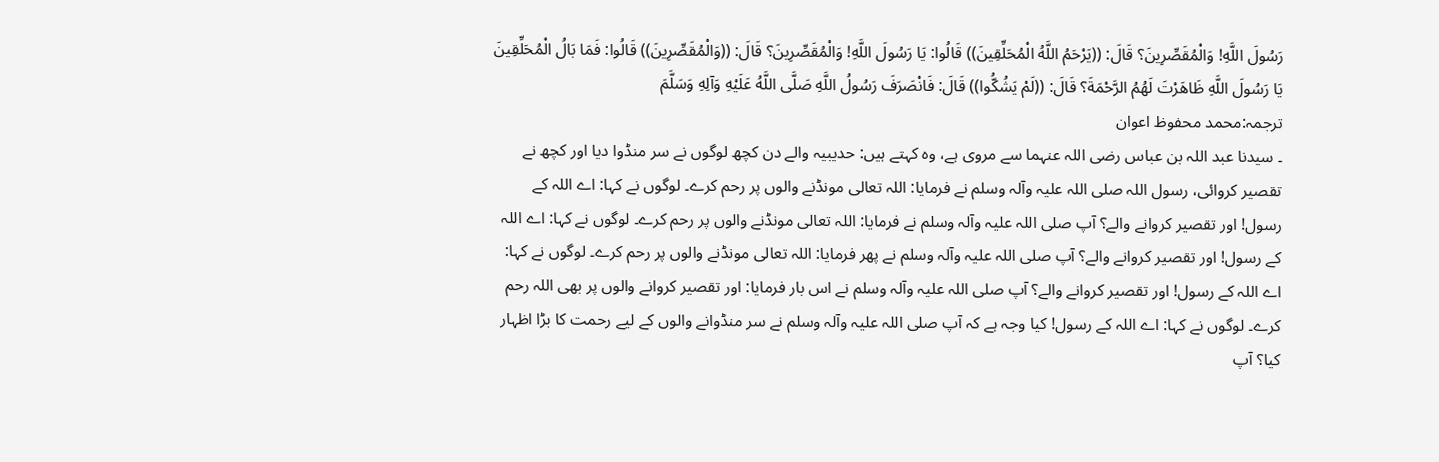رَسُولَ اللَّهِ! وَالْمُقَصِّرِينَ؟ قَالَ: ((يَرْحَمُ اللَّهُ الْمُحَلِّقِينَ)) قَالُوا: يَا رَسُولَ اللَّهِ! وَالْمُقَصِّرِينَ؟ قَالَ: ((وَالْمُقَصِّرِينَ)) قَالُوا: فَمَا بَالُ الْمُحَلِّقِينَ يَا رَسُولَ اللَّهِ ظَاهَرْتَ لَهُمُ الرَّحْمَةَ؟ قَالَ: ((لَمْ يَشُكُّوا)) قَالَ: فَانْصَرَفَ رَسُولُ اللَّهِ صَلَّى اللَّهُ عَلَيْهِ وَآلِهِ وَسَلَّمَ
ترجمہ:محمد محفوظ اعوان
۔ سیدنا عبد اللہ بن عباس رضی اللہ عنہما سے مروی ہے، وہ کہتے ہیں: حدیبیہ والے دن کچھ لوگوں نے سر منڈوا دیا اور کچھ نے تقصیر کروائی، رسول اللہ صلی اللہ علیہ وآلہ وسلم نے فرمایا: اللہ تعالی مونڈنے والوں پر رحم کرے۔ لوگوں نے کہا: اے اللہ کے رسول! اور تقصیر کروانے والے؟ آپ صلی اللہ علیہ وآلہ وسلم نے فرمایا: اللہ تعالی مونڈنے والوں پر رحم کرے۔ لوگوں نے کہا: اے اللہ کے رسول! اور تقصیر کروانے والے؟ آپ صلی اللہ علیہ وآلہ وسلم نے پھر فرمایا: اللہ تعالی مونڈنے والوں پر رحم کرے۔ لوگوں نے کہا: اے اللہ کے رسول! اور تقصیر کروانے والے؟ آپ صلی اللہ علیہ وآلہ وسلم نے اس بار فرمایا: اور تقصیر کروانے والوں پر بھی اللہ رحم کرے۔ لوگوں نے کہا: اے اللہ کے رسول! کیا وجہ ہے کہ آپ صلی اللہ علیہ وآلہ وسلم نے سر منڈوانے والوں کے لیے رحمت کا بڑا اظہار کیا؟ آپ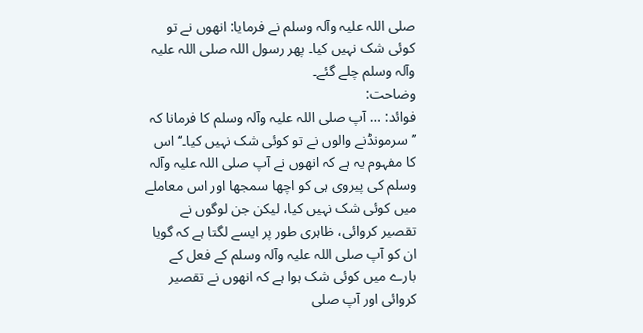صلی اللہ علیہ وآلہ وسلم نے فرمایا: انھوں نے تو کوئی شک نہیں کیا۔ پھر رسول اللہ صلی اللہ علیہ وآلہ وسلم چلے گئے۔
وضاحت:
فوائد: … آپ صلی اللہ علیہ وآلہ وسلم کا فرمانا کہ ’’سرمونڈنے والوں نے تو کوئی شک نہیں کیا۔‘‘اس کا مفہوم یہ ہے کہ انھوں نے آپ صلی اللہ علیہ وآلہ وسلم کی پیروی ہی کو اچھا سمجھا اور اس معاملے میں کوئی شک نہیں کیا، لیکن جن لوگوں نے تقصیر کروائی، ظاہری طور پر ایسے لگتا ہے کہ گویا ان کو آپ صلی اللہ علیہ وآلہ وسلم کے فعل کے بارے میں کوئی شک ہوا ہے کہ انھوں نے تقصیر کروائی اور آپ صلی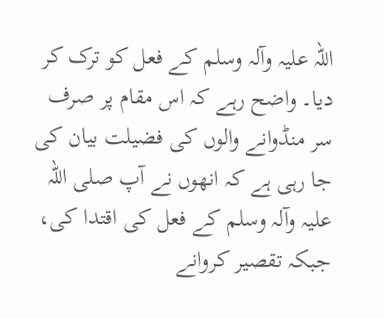اللہ علیہ وآلہ وسلم کے فعل کو ترک کر دیا۔ واضح رہے کہ اس مقام پر صرف سر منڈوانے والوں کی فضیلت بیان کی جا رہی ہے کہ انھوں نے آپ صلی اللہ علیہ وآلہ وسلم کے فعل کی اقتدا کی، جبکہ تقصیر کروانے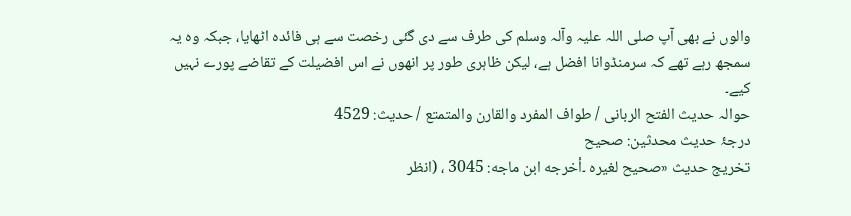والوں نے بھی آپ صلی اللہ علیہ وآلہ وسلم کی طرف سے دی گئی رخصت سے ہی فائدہ اٹھایا، جبکہ وہ یہ سمجھ رہے تھے کہ سرمنڈوانا افضل ہے، لیکن ظاہری طور پر انھوں نے اس افضیلت کے تقاضے پورے نہیں کیے۔
حوالہ حدیث الفتح الربانی / طواف المفرد والقارن والمتمتع / حدیث: 4529
درجۂ حدیث محدثین: صحیح
تخریج حدیث «صحيح لغيره ۔أخرجه ابن ماجه: 3045 ، (انظر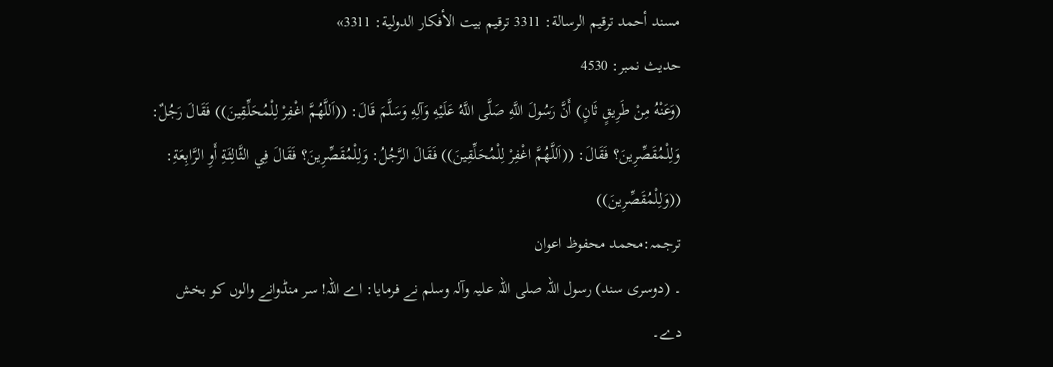مسند أحمد ترقيم الرسالة: 3311 ترقیم بيت الأفكار الدولية: 3311»
حدیث نمبر: 4530
(وَعَنْهُ مِنْ طَرِيقٍ ثَانٍ) أَنَّ رَسُولَ اللَّهِ صَلَّى اللَّهُ عَلَيْهِ وَآلِهِ وَسَلَّمَ قَالَ: ((اَللَّهُمَّ اغْفِرْ لِلْمُحَلِّقِينَ)) فَقَالَ رَجُلٌ: وَلِلْمُقَصِّرِينَ؟ فَقَالَ: ((اَللَّهُمَّ اغْفِرْ لِلْمُحَلِّقِينَ)) فَقَالَ الرَّجُلُ: وَلِلْمُقَصِّرِينَ؟ فَقَالَ فِي الثَّالِثَةِ أَوِ الرَّابِعَةِ: ((وَلِلْمُقَصِّرِينَ))
ترجمہ:محمد محفوظ اعوان
۔ (دوسری سند) رسول اللہ صلی اللہ علیہ وآلہ وسلم نے فرمایا: اے اللہ! سر منڈوانے والوں کو بخش دے۔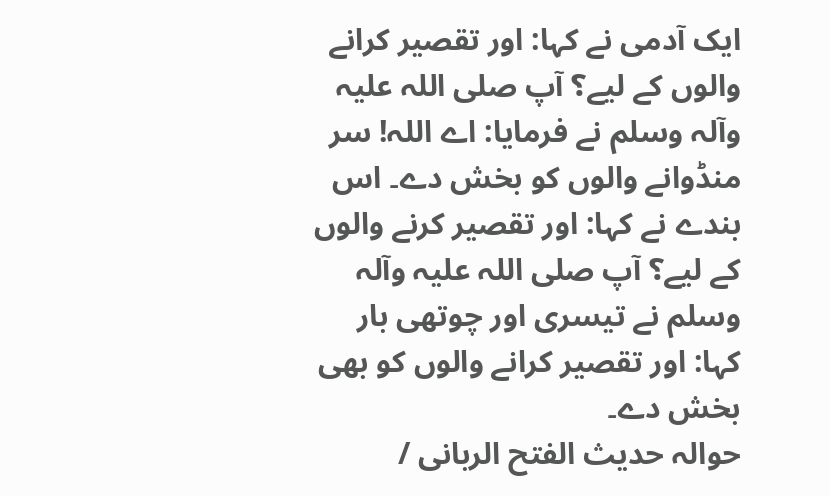ایک آدمی نے کہا: اور تقصیر کرانے والوں کے لیے؟ آپ صلی اللہ علیہ وآلہ وسلم نے فرمایا: اے اللہ! سر منڈوانے والوں کو بخش دے۔ اس بندے نے کہا: اور تقصیر کرنے والوں کے لیے؟ آپ صلی اللہ علیہ وآلہ وسلم نے تیسری اور چوتھی بار کہا: اور تقصیر کرانے والوں کو بھی بخش دے۔
حوالہ حدیث الفتح الربانی /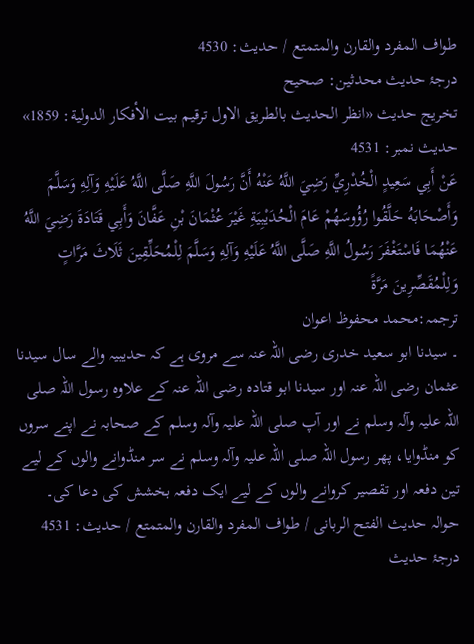طواف المفرد والقارن والمتمتع / حدیث: 4530
درجۂ حدیث محدثین: صحیح
تخریج حدیث «انظر الحديث بالطريق الاول ترقیم بيت الأفكار الدولية: 1859»
حدیث نمبر: 4531
عَنْ أَبِي سَعِيدٍ الْخُدْرِيِّ رَضِيَ اللَّهُ عَنْهُ أَنَّ رَسُولَ اللَّهِ صَلَّى اللَّهُ عَلَيْهِ وَآلِهِ وَسَلَّمَ وَأَصْحَابَهُ حَلَّقُوا رُؤُوسَهُمْ عَامَ الْحُدَيْبِيَةِ غَيْرَ عُثْمَانَ بْنِ عَفَّانَ وَأَبِي قَتَادَةَ رَضِيَ اللَّهُ عَنْهُمَا فَاسْتَغْفَرَ رَسُولُ اللَّهِ صَلَّى اللَّهُ عَلَيْهِ وَآلِهِ وَسَلَّمَ لِلْمُحَلِّقِينَ ثَلَاثَ مَرَّاتٍ وَلِلْمُقَصِّرِينَ مَرَّةً
ترجمہ:محمد محفوظ اعوان
۔ سیدنا ابو سعید خدری رضی اللہ عنہ سے مروی ہے کہ حدیبیہ والے سال سیدنا عثمان رضی اللہ عنہ اور سیدنا ابو قتادہ رضی اللہ عنہ کے علاوہ رسول اللہ صلی اللہ علیہ وآلہ وسلم نے اور آپ صلی اللہ علیہ وآلہ وسلم کے صحابہ نے اپنے سروں کو منڈوایا، پھر رسول اللہ صلی اللہ علیہ وآلہ وسلم نے سر منڈوانے والوں کے لیے تین دفعہ اور تقصیر کروانے والوں کے لیے ایک دفعہ بخشش کی دعا کی۔
حوالہ حدیث الفتح الربانی / طواف المفرد والقارن والمتمتع / حدیث: 4531
درجۂ حدیث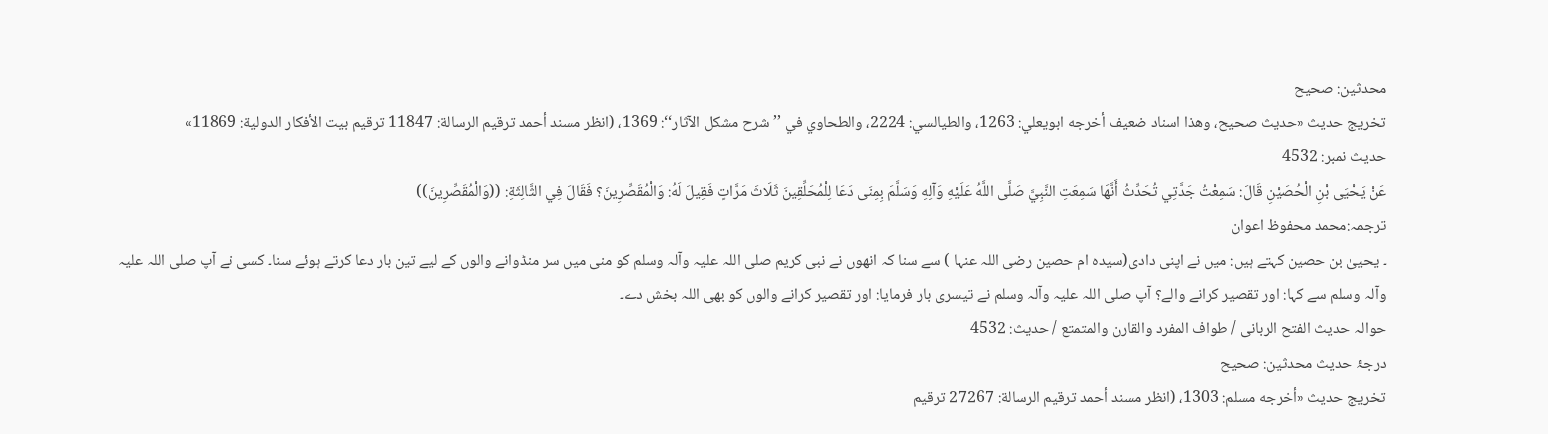محدثین: صحیح
تخریج حدیث «حديث صحيح، وھذا اسناد ضعيف أخرجه ابويعلي: 1263، والطيالسي: 2224، والطحاوي في ’’شرح مشكل الآثار‘‘: 1369، (انظر مسند أحمد ترقيم الرسالة: 11847 ترقیم بيت الأفكار الدولية: 11869»
حدیث نمبر: 4532
عَنْ يَحْيَى بْنِ الْحُصَيْنِ قَالَ: سَمِعْتُ جَدَّتِي تُحَدِّثُ أَنَّهَا سَمِعَتِ النَّبِيَّ صَلَّى اللَّهُ عَلَيْهِ وَآلِهِ وَسَلَّمَ بِمِنَى دَعَا لِلْمُحَلِّقِينَ ثَلَاثَ مَرَّاتٍ فَقِيلَ لَهُ: وَالْمُقَصِّرِينَ؟ فَقَالَ فِي الثَّالِثَةِ: ((وَالْمُقَصِّرِينَ))
ترجمہ:محمد محفوظ اعوان
۔ یحییٰ بن حصین کہتے ہیں: میں نے اپنی دادی(سیدہ ام حصین رضی اللہ عنہا ) سے سنا کہ انھوں نے نبی کریم صلی اللہ علیہ وآلہ وسلم کو منی میں سر منڈوانے والوں کے لیے تین بار دعا کرتے ہوئے سنا۔ کسی نے آپ صلی اللہ علیہ وآلہ وسلم سے کہا: اور تقصیر کرانے والے؟ آپ صلی اللہ علیہ وآلہ وسلم نے تیسری بار فرمایا: اور تقصیر کرانے والوں کو بھی اللہ بخش دے۔
حوالہ حدیث الفتح الربانی / طواف المفرد والقارن والمتمتع / حدیث: 4532
درجۂ حدیث محدثین: صحیح
تخریج حدیث «أخرجه مسلم: 1303، (انظر مسند أحمد ترقيم الرسالة: 27267 ترقیم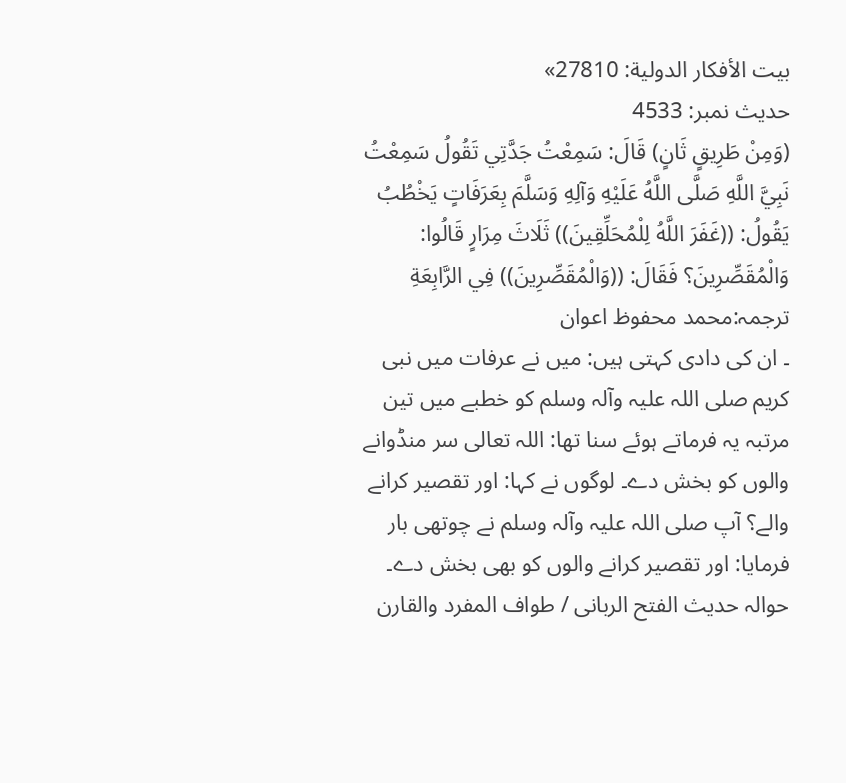بيت الأفكار الدولية: 27810»
حدیث نمبر: 4533
(وَمِنْ طَرِيقٍ ثَانٍ) قَالَ: سَمِعْتُ جَدَّتِي تَقُولُ سَمِعْتُ نَبِيَّ اللَّهِ صَلَّى اللَّهُ عَلَيْهِ وَآلِهِ وَسَلَّمَ بِعَرَفَاتٍ يَخْطُبُ يَقُولُ: ((غَفَرَ اللَّهُ لِلْمُحَلِّقِينَ)) ثَلَاثَ مِرَارٍ قَالُوا: وَالْمُقَصِّرِينَ؟ فَقَالَ: ((وَالْمُقَصِّرِينَ)) فِي الرَّابِعَةِ
ترجمہ:محمد محفوظ اعوان
۔ ان کی دادی کہتی ہیں: میں نے عرفات میں نبی کریم صلی اللہ علیہ وآلہ وسلم کو خطبے میں تین مرتبہ یہ فرماتے ہوئے سنا تھا: اللہ تعالی سر منڈوانے والوں کو بخش دے۔ لوگوں نے کہا: اور تقصیر کرانے والے؟ آپ صلی اللہ علیہ وآلہ وسلم نے چوتھی بار فرمایا: اور تقصیر کرانے والوں کو بھی بخش دے۔
حوالہ حدیث الفتح الربانی / طواف المفرد والقارن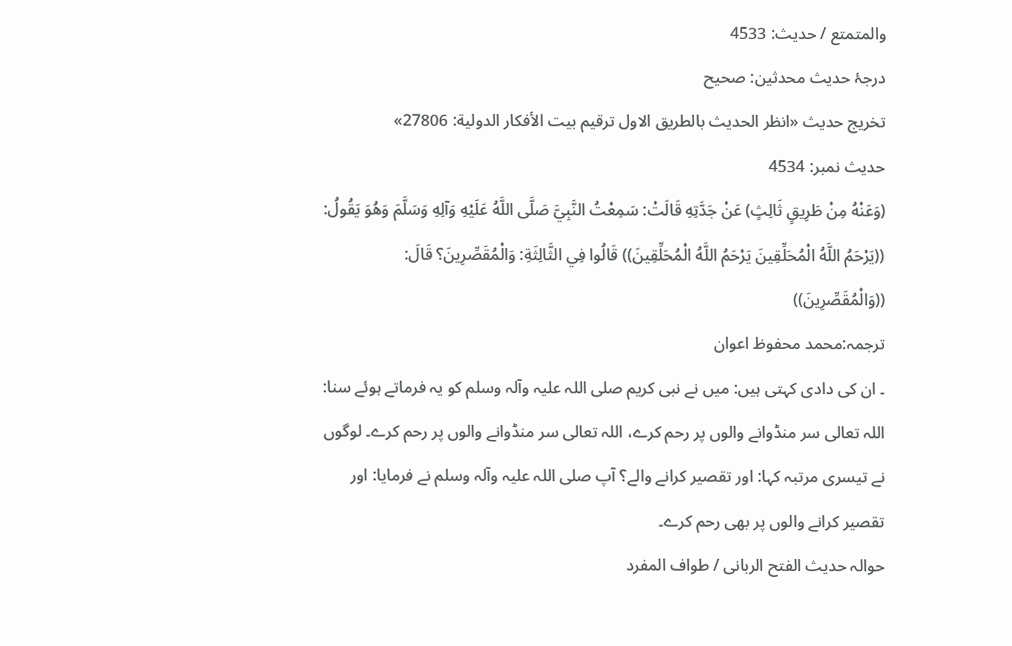والمتمتع / حدیث: 4533
درجۂ حدیث محدثین: صحیح
تخریج حدیث «انظر الحديث بالطريق الاول ترقیم بيت الأفكار الدولية: 27806»
حدیث نمبر: 4534
(وَعَنْهُ مِنْ طَرِيقٍ ثَالِثٍ) عَنْ جَدَّتِهِ قَالَتْ: سَمِعْتُ النَّبِيَّ صَلَّى اللَّهُ عَلَيْهِ وَآلِهِ وَسَلَّمَ وَهُوَ يَقُولُ: ((يَرْحَمُ اللَّهُ الْمُحَلِّقِينَ يَرْحَمُ اللَّهُ الْمُحَلِّقِينَ)) قَالُوا فِي الثَّالِثَةِ: وَالْمُقَصِّرِينَ؟ قَالَ: ((وَالْمُقَصِّرِينَ))
ترجمہ:محمد محفوظ اعوان
۔ ان کی دادی کہتی ہیں: میں نے نبی کریم صلی اللہ علیہ وآلہ وسلم کو یہ فرماتے ہوئے سنا: اللہ تعالی سر منڈوانے والوں پر رحم کرے، اللہ تعالی سر منڈوانے والوں پر رحم کرے۔ لوگوں نے تیسری مرتبہ کہا: اور تقصیر کرانے والے؟ آپ صلی اللہ علیہ وآلہ وسلم نے فرمایا: اور تقصیر کرانے والوں پر بھی رحم کرے۔
حوالہ حدیث الفتح الربانی / طواف المفرد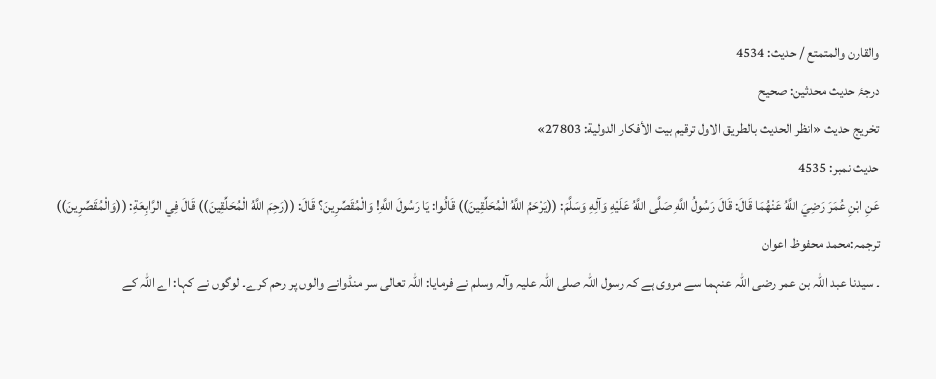والقارن والمتمتع / حدیث: 4534
درجۂ حدیث محدثین: صحیح
تخریج حدیث «انظر الحديث بالطريق الاول ترقیم بيت الأفكار الدولية: 27803»
حدیث نمبر: 4535
عَنِ ابْنِ عُمَرَ رَضِيَ اللَّهُ عَنْهُمَا قَالَ: قَالَ رَسُولُ اللَّهِ صَلَّى اللَّهُ عَلَيْهِ وَآلِهِ وَسَلَّمَ: ((يَرْحَمُ اللَّهُ الْمُحَلِّقِينَ)) قَالُوا: يَا رَسُولَ اللَّهِ! وَالْمُقَصِّرِينَ؟ قَالَ: ((رَحِمَ اللَّهُ الْمُحَلِّقِينَ)) قَالَ فِي الرَّابِعَةِ: ((وَالْمُقَصِّرِينَ))
ترجمہ:محمد محفوظ اعوان
۔ سیدنا عبد اللہ بن عمر رضی اللہ عنہما سے مروی ہے کہ رسول اللہ صلی اللہ علیہ وآلہ وسلم نے فرمایا: اللہ تعالی سر منڈوانے والوں پر رحم کرے۔ لوگوں نے کہا: اے اللہ کے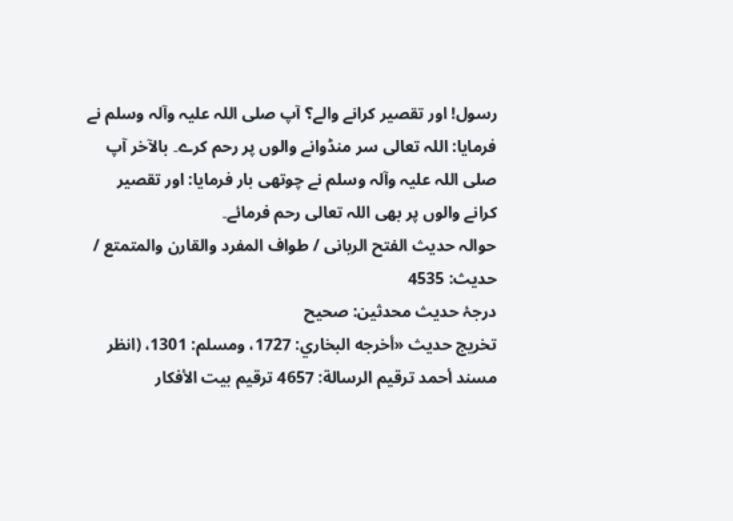رسول! اور تقصیر کرانے والے؟ آپ صلی اللہ علیہ وآلہ وسلم نے فرمایا: اللہ تعالی سر منڈوانے والوں پر رحم کرے۔ بالآخر آپ صلی اللہ علیہ وآلہ وسلم نے چوتھی بار فرمایا: اور تقصیر کرانے والوں پر بھی اللہ تعالی رحم فرمائے۔
حوالہ حدیث الفتح الربانی / طواف المفرد والقارن والمتمتع / حدیث: 4535
درجۂ حدیث محدثین: صحیح
تخریج حدیث «أخرجه البخاري: 1727، ومسلم: 1301، (انظر مسند أحمد ترقيم الرسالة: 4657 ترقیم بيت الأفكار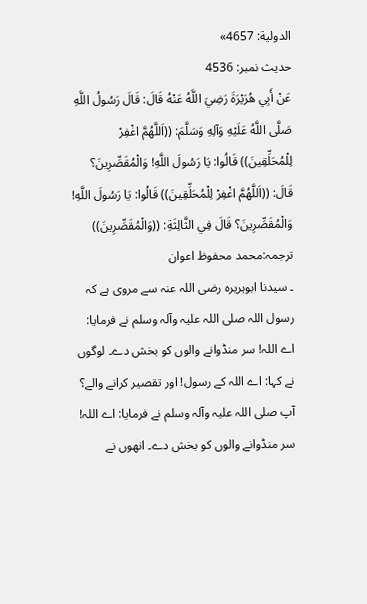الدولية: 4657»
حدیث نمبر: 4536
عَنْ أَبِي هُرَيْرَةَ رَضِيَ اللَّهُ عَنْهُ قَالَ: قَالَ رَسُولُ اللَّهِ صَلَّى اللَّهُ عَلَيْهِ وَآلِهِ وَسَلَّمَ: ((اَللَّهُمَّ اغْفِرْ لِلْمُحَلِّقِينَ)) قَالُوا: يَا رَسُولَ اللَّهِ! وَالْمُقَصِّرِينَ؟ قَالَ: ((اَللَّهُمَّ اغْفِرْ لِلْمُحَلِّقِينَ)) قَالُوا: يَا رَسُولَ اللَّهِ! وَالْمُقَصِّرِينَ؟ قَالَ فِي الثَّالِثَةِ: ((وَالْمُقَصِّرِينَ))
ترجمہ:محمد محفوظ اعوان
۔ سیدنا ابوہریرہ رضی اللہ عنہ سے مروی ہے کہ رسول اللہ صلی اللہ علیہ وآلہ وسلم نے فرمایا: اے اللہ! سر منڈوانے والوں کو بخش دے۔ لوگوں نے کہا: اے اللہ کے رسول! اور تقصیر کرانے والے؟ آپ صلی اللہ علیہ وآلہ وسلم نے فرمایا: اے اللہ! سر منڈوانے والوں کو بخش دے۔ انھوں نے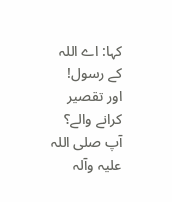کہا: اے اللہ کے رسول! اور تقصیر کرانے والے؟ آپ صلی اللہ علیہ وآلہ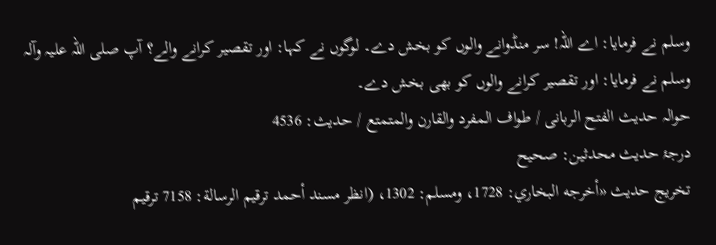وسلم نے فرمایا: اے اللہ! سر منڈوانے والوں کو بخش دے۔ لوگوں نے کہا: اور تقصیر کرانے والے؟ آپ صلی اللہ علیہ وآلہ وسلم نے فرمایا: اور تقصیر کرانے والوں کو بھی بخش دے۔
حوالہ حدیث الفتح الربانی / طواف المفرد والقارن والمتمتع / حدیث: 4536
درجۂ حدیث محدثین: صحیح
تخریج حدیث «أخرجه البخاري: 1728، ومسلم: 1302، (انظر مسند أحمد ترقيم الرسالة: 7158 ترقیم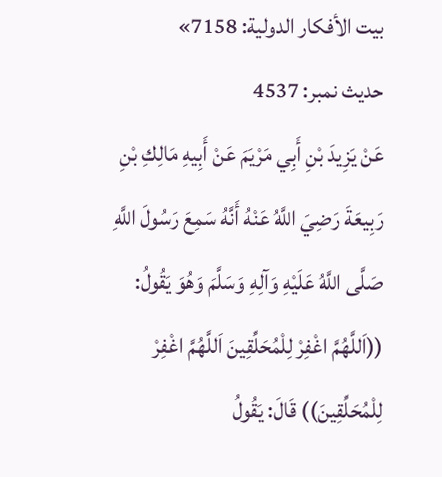بيت الأفكار الدولية: 7158»
حدیث نمبر: 4537
عَنْ يَزِيدَ بْنِ أَبِي مَرْيَمَ عَنْ أَبِيهِ مَالِكِ بْنِ رَبِيعَةَ رَضِيَ اللَّهُ عَنْهُ أَنَّهُ سَمِعَ رَسُولَ اللَّهِ صَلَّى اللَّهُ عَلَيْهِ وَآلِهِ وَسَلَّمَ وَهُوَ يَقُولُ: ((اَللَّهُمَّ اغْفِرْ لِلْمُحَلِّقِينَ اَللَّهُمَّ اغْفِرْ لِلْمُحَلِّقِينَ)) قَالَ: يَقُولُ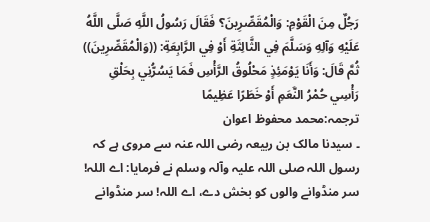رَجُلٌ مِنَ الْقَوْمِ: وَالْمُقَصِّرِينَ؟ فَقَالَ رَسُولُ اللَّهِ صَلَّى اللَّهُ عَلَيْهِ وَآلِهِ وَسَلَّمَ فِي الثَّالِثَةِ أَوْ فِي الرَّابِعَةِ: ((وَالْمُقَصِّرِينَ)) ثُمَّ قَالَ: وَأَنَا يَوْمَئِذٍ مَحْلُوقُ الرَّأْسِ فَمَا يَسُرُّنِي بِحَلْقِ رَأْسِي حُمْرُ النَّعَمِ أَوْ خَطَرًا عَظِيمًا
ترجمہ:محمد محفوظ اعوان
۔ سیدنا مالک بن ربیعہ رضی اللہ عنہ سے مروی ہے کہ رسول اللہ صلی اللہ علیہ وآلہ وسلم نے فرمایا: اے اللہ! سر منڈوانے والوں کو بخش دے، اے اللہ! سر منڈوانے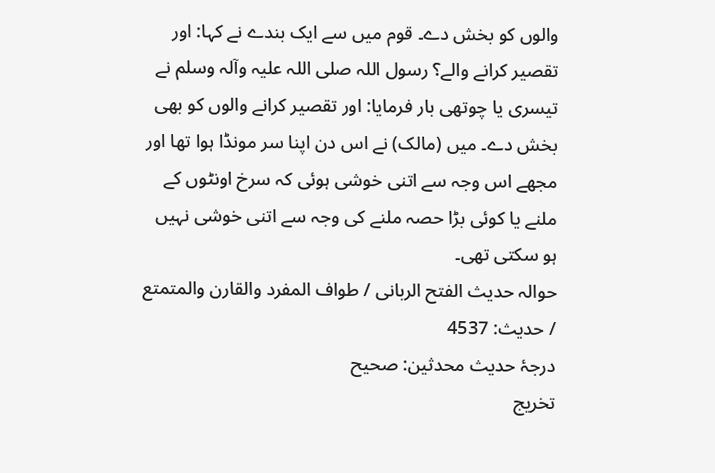والوں کو بخش دے۔ قوم میں سے ایک بندے نے کہا: اور تقصیر کرانے والے؟ رسول اللہ صلی اللہ علیہ وآلہ وسلم نے تیسری یا چوتھی بار فرمایا: اور تقصیر کرانے والوں کو بھی بخش دے۔ میں (مالک) نے اس دن اپنا سر مونڈا ہوا تھا اور مجھے اس وجہ سے اتنی خوشی ہوئی کہ سرخ اونٹوں کے ملنے یا کوئی بڑا حصہ ملنے کی وجہ سے اتنی خوشی نہیں ہو سکتی تھی۔
حوالہ حدیث الفتح الربانی / طواف المفرد والقارن والمتمتع / حدیث: 4537
درجۂ حدیث محدثین: صحیح
تخریج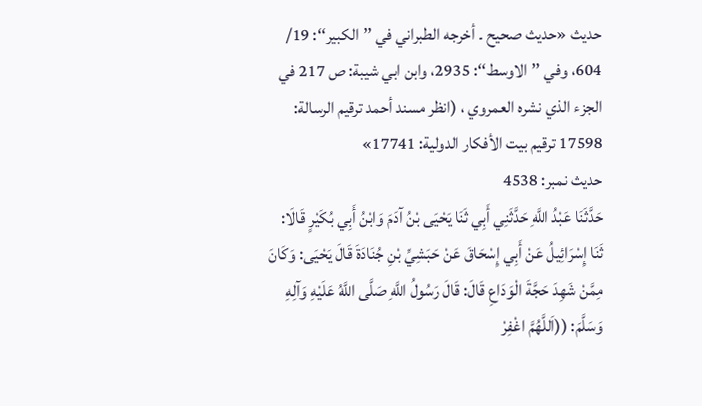حدیث «حديث صحيح ۔ أخرجه الطبراني في ’’الكبير‘‘: 19/ 604، وفي ’’الاوسط‘‘: 2935، وابن ابي شيبة: ص 217 في الجزء الذي نشره العمروي ، (انظر مسند أحمد ترقيم الرسالة: 17598 ترقیم بيت الأفكار الدولية: 17741»
حدیث نمبر: 4538
حَدَّثَنَا عَبْدُ اللَّهِ حَدَّثَنِي أَبِي ثَنَا يَحْيَى بْنُ آدَمَ وَابْنُ أَبِي بُكَيْرٍ قَالَا: ثَنَا إِسْرَائِيلُ عَنْ أَبِي إِسْحَاقَ عَنْ حَبَشِيِّ بْنِ جُنَادَةَ قَالَ يَحْيَى: وَكَانَ مِمَّنْ شَهِدَ حَجَّةَ الْوَدَاعِ قَالَ: قَالَ رَسُولُ اللَّهِ صَلَّى اللَّهُ عَلَيْهِ وَآلِهِ وَسَلَّمَ: ((اَللَّهُمَّ اغْفِرْ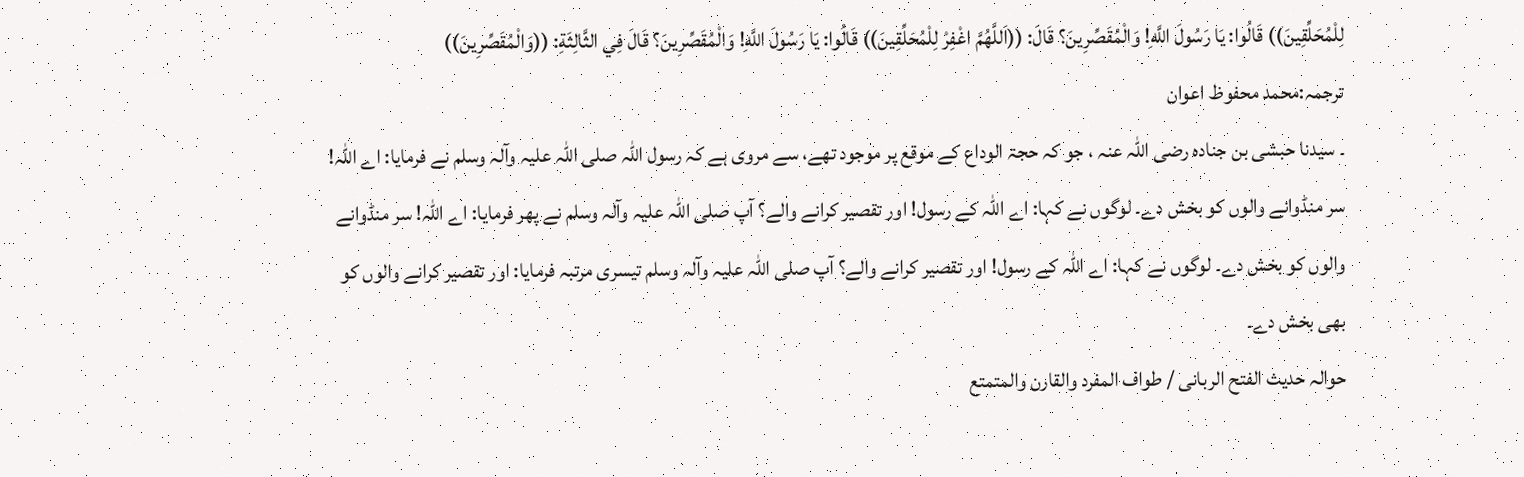لِلْمُحَلِّقِينَ)) قَالُوا: يَا رَسُولَ اللَّهِ! وَالْمُقَصِّرِينَ؟ قَالَ: ((اَللَّهُمَّ اغْفِرْ لِلْمُحَلِّقِينَ)) قَالُوا: يَا رَسُولَ اللَّهِ! وَالْمُقَصِّرِينَ؟ قَالَ فِي الثَّالِثَةِ: ((وَالْمُقَصِّرِينَ))
ترجمہ:محمد محفوظ اعوان
۔ سیدنا حبشی بن جنادہ رضی اللہ عنہ ، جو کہ حجۃ الوداع کے موقع پر موجود تھے، سے مروی ہے کہ رسول اللہ صلی اللہ علیہ وآلہ وسلم نے فرمایا: اے اللہ! سر منڈوانے والوں کو بخش دے۔ لوگوں نے کہا: اے اللہ کے رسول! اور تقصیر کرانے والے؟ آپ صلی اللہ علیہ وآلہ وسلم نے پھر فرمایا: اے اللہ! سر منڈوانے والوں کو بخش دے۔ لوگوں نے کہا: اے اللہ کے رسول! اور تقصیر کرانے والے؟ آپ صلی اللہ علیہ وآلہ وسلم تیسری مرتبہ فرمایا: اور تقصیر کرانے والوں کو بھی بخش دے۔
حوالہ حدیث الفتح الربانی / طواف المفرد والقارن والمتمتع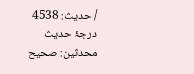/ حدیث: 4538
درجۂ حدیث محدثین: صحیح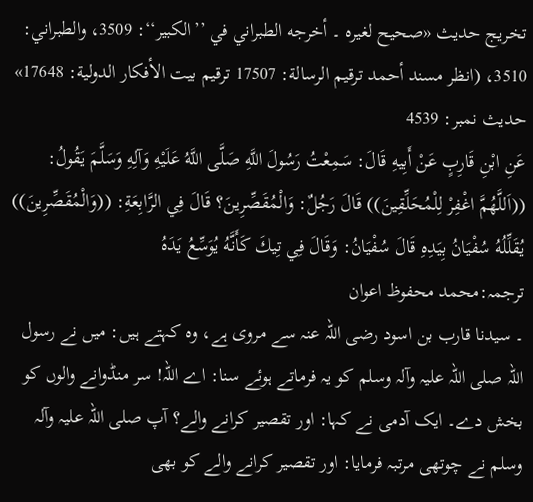تخریج حدیث «صحيح لغيره ۔ أخرجه الطبراني في ’’الكبير‘‘: 3509، والطبراني: 3510، (انظر مسند أحمد ترقيم الرسالة: 17507 ترقیم بيت الأفكار الدولية: 17648»
حدیث نمبر: 4539
عَنِ ابْنِ قَارِبٍ عَنْ أَبِيهِ قَالَ: سَمِعْتُ رَسُولَ اللَّهِ صَلَّى اللَّهُ عَلَيْهِ وَآلِهِ وَسَلَّمَ يَقُولُ: ((اَللَّهُمَّ اغْفِرْ لِلْمُحَلِّقِينَ)) قَالَ رَجُلٌ: وَالْمُقَصِّرِينَ؟ قَالَ فِي الرَّابِعَةِ: ((وَالْمُقَصِّرِينَ)) يُقَلِّلُهُ سُفْيَانُ بِيَدِهِ قَالَ سُفْيَانُ: وَقَالَ فِي تِيكَ كَأَنَّهُ يُوَسِّعُ يَدَهُ
ترجمہ:محمد محفوظ اعوان
۔ سیدنا قارب بن اسود رضی اللہ عنہ سے مروی ہے، وہ کہتے ہیں: میں نے رسول اللہ صلی اللہ علیہ وآلہ وسلم کو یہ فرماتے ہوئے سنا: اے اللہ! سر منڈوانے والوں کو بخش دے۔ ایک آدمی نے کہا: اور تقصیر کرانے والے؟ آپ صلی اللہ علیہ وآلہ وسلم نے چوتھی مرتبہ فرمایا: اور تقصیر کرانے والے کو بھی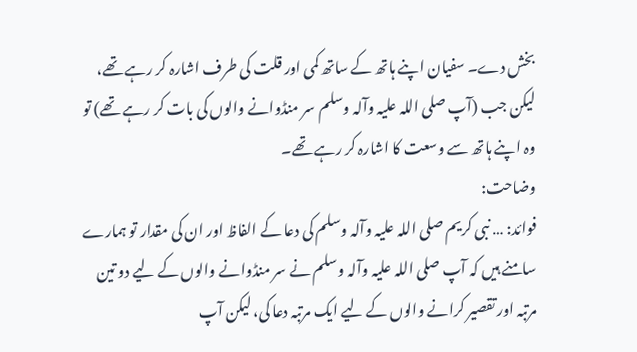بخش دے۔ سفیان اپنے ہاتھ کے ساتھ کمی اور قلت کی طرف اشارہ کر رہے تھے، لیکن جب (آپ صلی اللہ علیہ وآلہ وسلم سر منڈوانے والوں کی بات کر رہے تھے) تو وہ اپنے ہاتھ سے وسعت کا اشارہ کر رہے تھے۔
وضاحت:
فوائد: … نبی کریم صلی اللہ علیہ وآلہ وسلم کی دعا کے الفاظ اور ان کی مقدار تو ہمارے سامنے ہیں کہ آپ صلی اللہ علیہ وآلہ وسلم نے سر منڈوانے والوں کے لیے دو تین مرتبہ اور تقصیر کرانے والوں کے لیے ایک مرتبہ دعا کی، لیکن آپ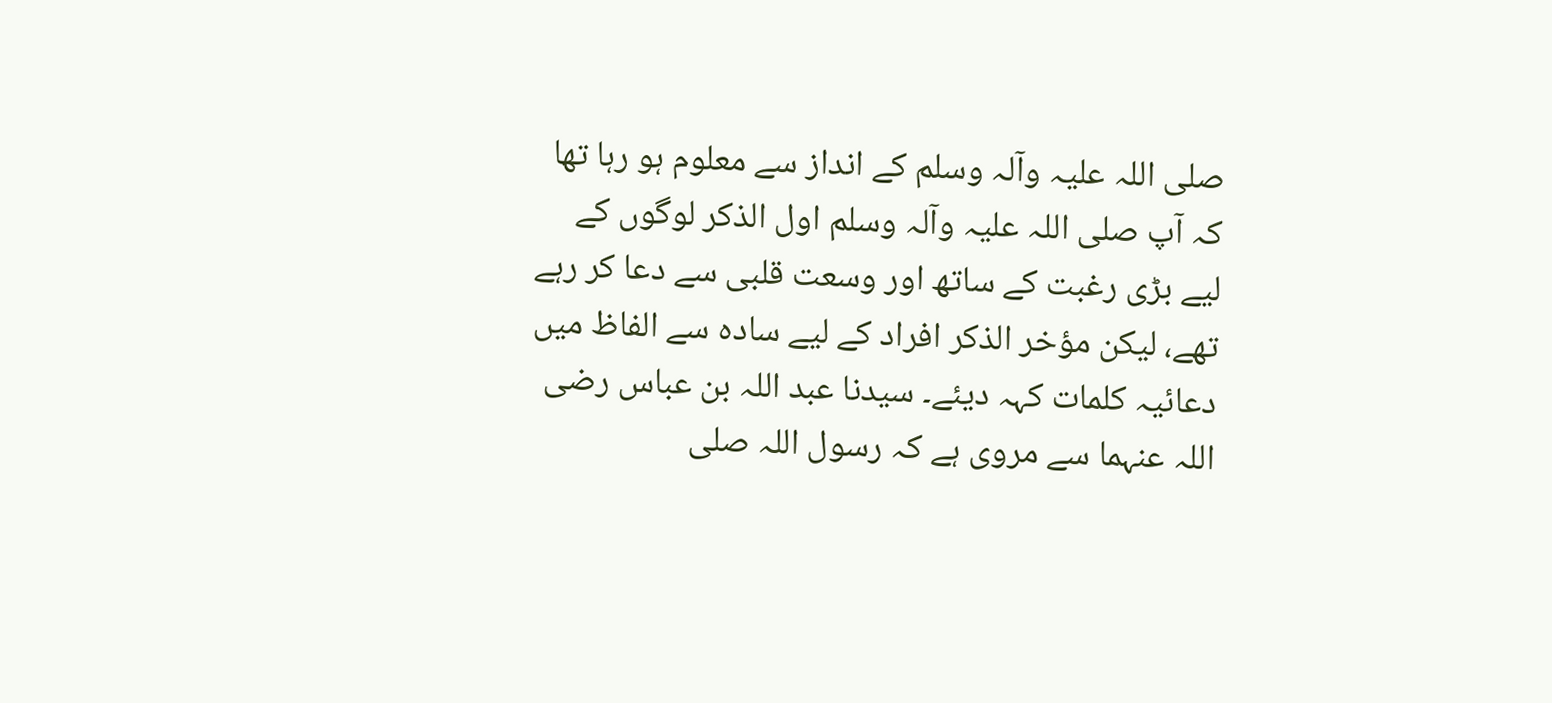صلی اللہ علیہ وآلہ وسلم کے انداز سے معلوم ہو رہا تھا کہ آپ صلی اللہ علیہ وآلہ وسلم اول الذکر لوگوں کے لیے بڑی رغبت کے ساتھ اور وسعت قلبی سے دعا کر رہے تھے، لیکن مؤخر الذکر افراد کے لیے سادہ سے الفاظ میں دعائیہ کلمات کہہ دیئے۔ سیدنا عبد اللہ بن عباس رضی اللہ عنہما سے مروی ہے کہ رسول اللہ صلی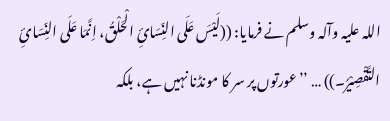اللہ علیہ وآلہ وسلم نے فرمایا: ((لَیْسَ عَلَی النِّسَائِ الْحَلْقُ، اِنَّمَا عَلَی النِّسَائِ التَّقْصِیْرُ۔)) … ’’عورتوں پر سر کا مونڈنا نہیں ہے، بلکہ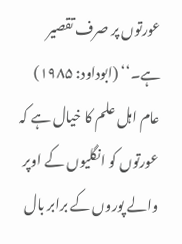عورتوں پر صرف تقصیر ہے۔‘‘ (ابوداود: ۱۹۸۵) عام اہل علم کا خیال ہے کہ عورتوں کو انگلیوں کے اوپر والے پوروں کے برابر بال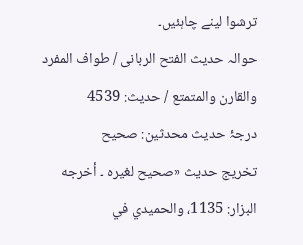ترشوا لینے چاہئیں۔
حوالہ حدیث الفتح الربانی / طواف المفرد والقارن والمتمتع / حدیث: 4539
درجۂ حدیث محدثین: صحیح
تخریج حدیث «صحيح لغيره ۔ أخرجه البزار: 1135، والحميدي في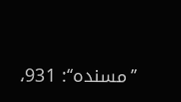’’مسنده‘‘: 931،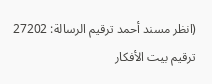(انظر مسند أحمد ترقيم الرسالة: 27202 ترقیم بيت الأفكار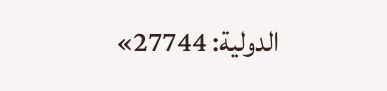الدولية: 27744»